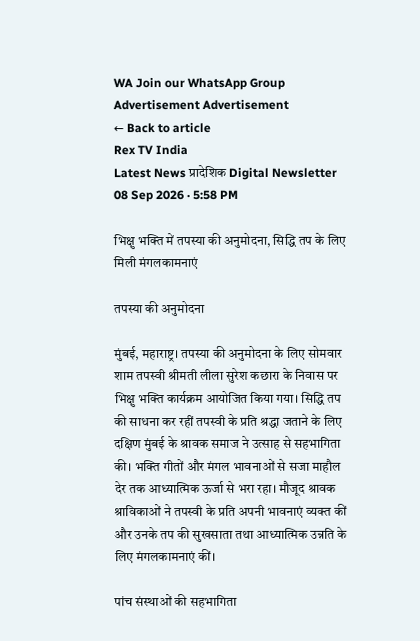WA Join our WhatsApp Group
Advertisement Advertisement
← Back to article
Rex TV India
Latest News प्रादेशिक Digital Newsletter 08 Sep 2026 · 5:58 PM

भिक्षु भक्ति में तपस्या की अनुमोदना, सिद्धि तप के लिए मिली मंगलकामनाएं

तपस्या की अनुमोदना

मुंबई, महाराष्ट्र। तपस्या की अनुमोदना के लिए सोमवार शाम तपस्वी श्रीमती लीला सुरेश कछारा के निवास पर भिक्षु भक्ति कार्यक्रम आयोजित किया गया। सिद्धि तप की साधना कर रहीं तपस्वी के प्रति श्रद्धा जताने के लिए दक्षिण मुंबई के श्रावक समाज ने उत्साह से सहभागिता की। भक्ति गीतों और मंगल भावनाओं से सजा माहौल देर तक आध्यात्मिक ऊर्जा से भरा रहा। मौजूद श्रावक श्राविकाओं ने तपस्वी के प्रति अपनी भावनाएं व्यक्त कीं और उनके तप की सुखसाता तथा आध्यात्मिक उन्नति के लिए मंगलकामनाएं कीं।

पांच संस्थाओं की सहभागिता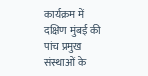कार्यक्रम में दक्षिण मुंबई की पांच प्रमुख संस्थाओं के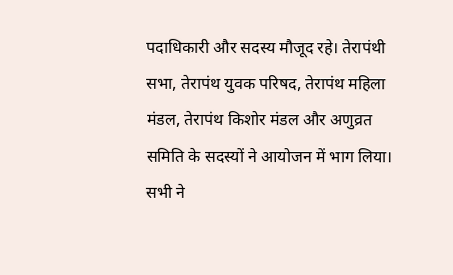पदाधिकारी और सदस्य मौजूद रहे। तेरापंथी सभा, तेरापंथ युवक परिषद, तेरापंथ महिला मंडल, तेरापंथ किशोर मंडल और अणुव्रत समिति के सदस्यों ने आयोजन में भाग लिया। सभी ने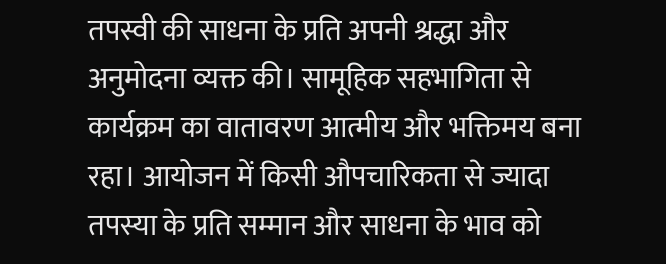तपस्वी की साधना के प्रति अपनी श्रद्धा और अनुमोदना व्यक्त की। सामूहिक सहभागिता से कार्यक्रम का वातावरण आत्मीय और भक्तिमय बना रहा। आयोजन में किसी औपचारिकता से ज्यादा तपस्या के प्रति सम्मान और साधना के भाव को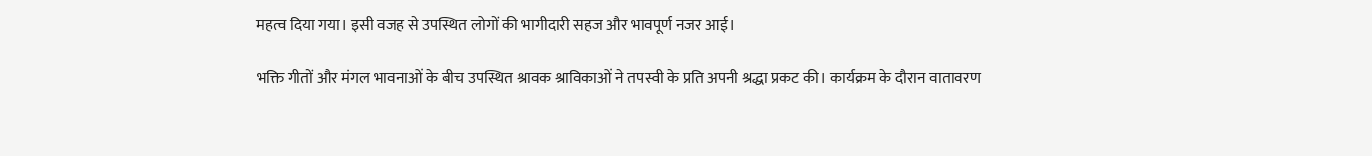महत्व दिया गया। इसी वजह से उपस्थित लोगों की भागीदारी सहज और भावपूर्ण नजर आई।

भक्ति गीतों और मंगल भावनाओं के बीच उपस्थित श्रावक श्राविकाओं ने तपस्वी के प्रति अपनी श्रद्धा प्रकट की। कार्यक्रम के दौरान वातावरण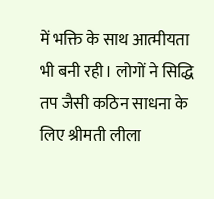में भक्ति के साथ आत्मीयता भी बनी रही। लोगों ने सिद्धि तप जैसी कठिन साधना के लिए श्रीमती लीला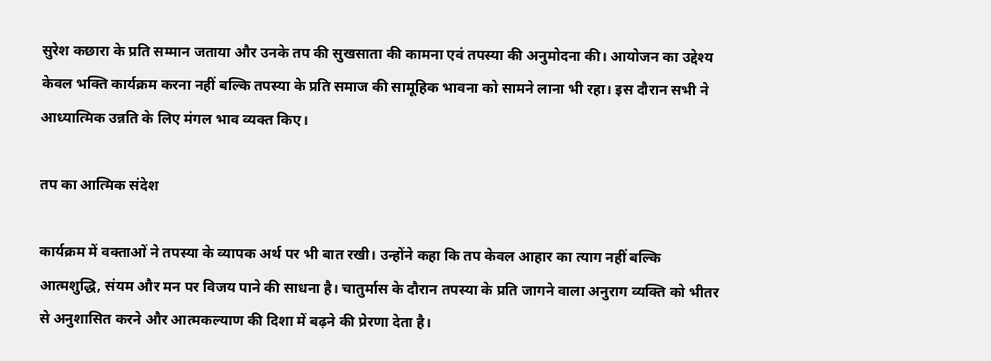सुरेश कछारा के प्रति सम्मान जताया और उनके तप की सुखसाता की कामना एवं तपस्या की अनुमोदना की। आयोजन का उद्देश्य केवल भक्ति कार्यक्रम करना नहीं बल्कि तपस्या के प्रति समाज की सामूहिक भावना को सामने लाना भी रहा। इस दौरान सभी ने आध्यात्मिक उन्नति के लिए मंगल भाव व्यक्त किए।

तप का आत्मिक संदेश

कार्यक्रम में वक्ताओं ने तपस्या के व्यापक अर्थ पर भी बात रखी। उन्होंने कहा कि तप केवल आहार का त्याग नहीं बल्कि आत्मशुद्धि, संयम और मन पर विजय पाने की साधना है। चातुर्मास के दौरान तपस्या के प्रति जागने वाला अनुराग व्यक्ति को भीतर से अनुशासित करने और आत्मकल्याण की दिशा में बढ़ने की प्रेरणा देता है।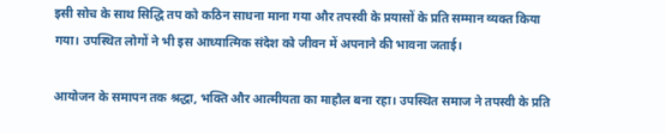इसी सोच के साथ सिद्धि तप को कठिन साधना माना गया और तपस्वी के प्रयासों के प्रति सम्मान व्यक्त किया गया। उपस्थित लोगों ने भी इस आध्यात्मिक संदेश को जीवन में अपनाने की भावना जताई।

आयोजन के समापन तक श्रद्धा, भक्ति और आत्मीयता का माहौल बना रहा। उपस्थित समाज ने तपस्वी के प्रति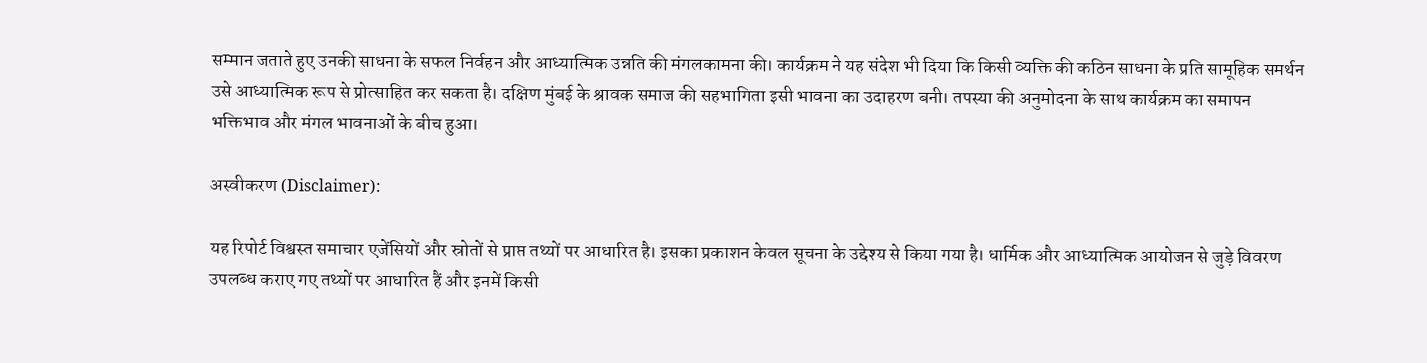सम्मान जताते हुए उनकी साधना के सफल निर्वहन और आध्यात्मिक उन्नति की मंगलकामना की। कार्यक्रम ने यह संदेश भी दिया कि किसी व्यक्ति की कठिन साधना के प्रति सामूहिक समर्थन उसे आध्यात्मिक रूप से प्रोत्साहित कर सकता है। दक्षिण मुंबई के श्रावक समाज की सहभागिता इसी भावना का उदाहरण बनी। तपस्या की अनुमोदना के साथ कार्यक्रम का समापन भक्तिभाव और मंगल भावनाओं के बीच हुआ।

अस्वीकरण (Disclaimer):

यह रिपोर्ट विश्वस्त समाचार एजेंसियों और स्रोतों से प्राप्त तथ्यों पर आधारित है। इसका प्रकाशन केवल सूचना के उद्देश्य से किया गया है। धार्मिक और आध्यात्मिक आयोजन से जुड़े विवरण उपलब्ध कराए गए तथ्यों पर आधारित हैं और इनमें किसी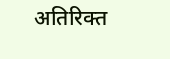अतिरिक्त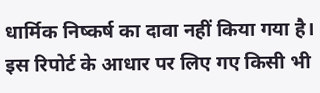धार्मिक निष्कर्ष का दावा नहीं किया गया है। इस रिपोर्ट के आधार पर लिए गए किसी भी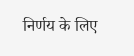निर्णय के लिए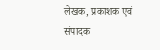लेखक, प्रकाशक एवं संपादक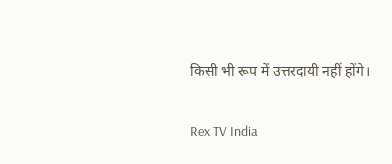किसी भी रूप में उत्तरदायी नहीं होंगे।

Rex TV India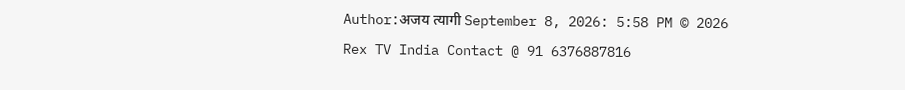Author:अजय त्यागी September 8, 2026: 5:58 PM © 2026 Rex TV India Contact @ 91 6376887816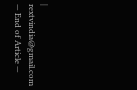| rextvindia@gmail.com
— End of Article —